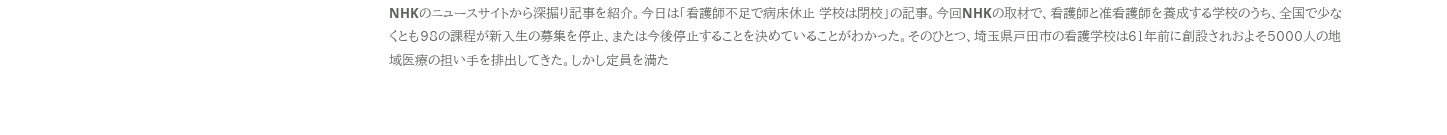NHKのニュースサイトから深掘り記事を紹介。今日は「看護師不足で病床休止 学校は閉校」の記事。今回NHKの取材で、看護師と准看護師を養成する学校のうち、全国で少なくとも98の課程が新入生の募集を停止、または今後停止することを決めていることがわかった。そのひとつ、埼玉県戸田市の看護学校は61年前に創設されおよそ5000人の地域医療の担い手を排出してきた。しかし定員を満た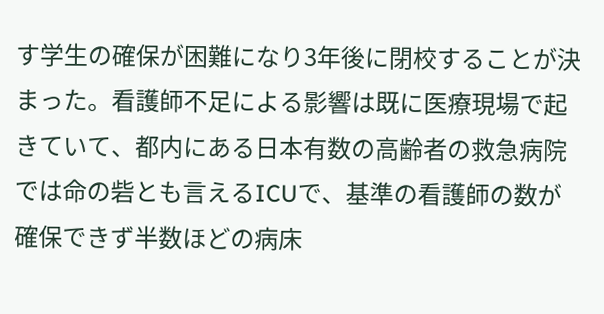す学生の確保が困難になり3年後に閉校することが決まった。看護師不足による影響は既に医療現場で起きていて、都内にある日本有数の高齢者の救急病院では命の砦とも言えるICUで、基準の看護師の数が確保できず半数ほどの病床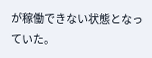が稼働できない状態となっていた。